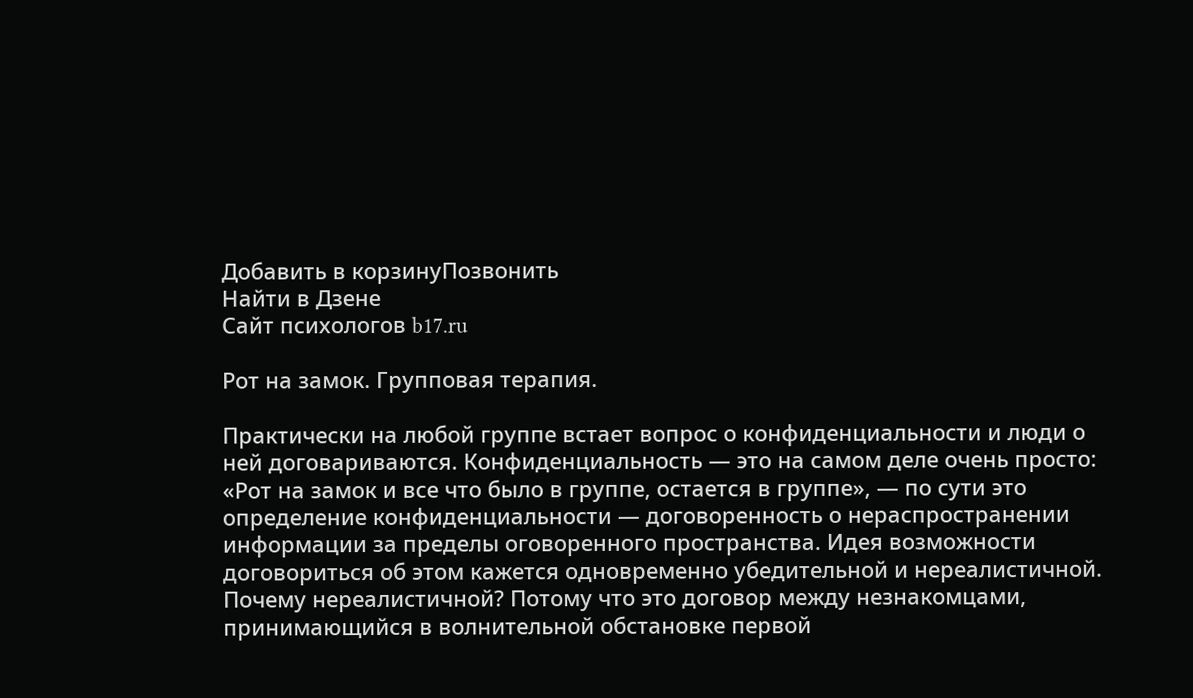Добавить в корзинуПозвонить
Найти в Дзене
Сайт психологов b17.ru

Рот на замок. Групповая терапия.

Практически на любой группе встает вопрос о конфиденциальности и люди о ней договариваются. Конфиденциальность — это на самом деле очень просто: «Рот на замок и все что было в группе, остается в группе», — по сути это определение конфиденциальности — договоренность о нераспространении информации за пределы оговоренного пространства. Идея возможности договориться об этом кажется одновременно убедительной и нереалистичной. Почему нереалистичной? Потому что это договор между незнакомцами, принимающийся в волнительной обстановке первой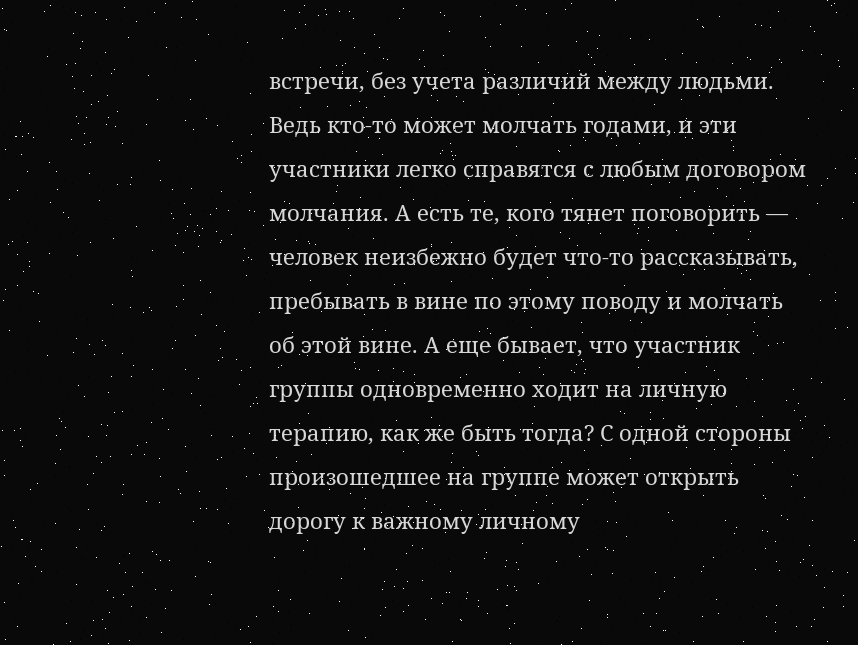встречи, без учета различий между людьми. Ведь кто-то может молчать годами, и эти участники легко справятся с любым договором молчания. А есть те, кого тянет поговорить — человек неизбежно будет что-то рассказывать, пребывать в вине по этому поводу и молчать об этой вине. А еще бывает, что участник группы одновременно ходит на личную терапию, как же быть тогда? С одной стороны произошедшее на группе может открыть дорогу к важному личному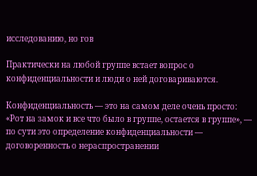исследованию, но гов

Практически на любой группе встает вопрос о конфиденциальности и люди о ней договариваются.

Конфиденциальность — это на самом деле очень просто: «Рот на замок и все что было в группе, остается в группе», — по сути это определение конфиденциальности — договоренность о нераспространении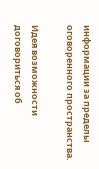информации за пределы оговоренного пространства.

Идея возможности договориться об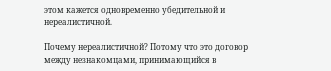этом кажется одновременно убедительной и нереалистичной.

Почему нереалистичной? Потому что это договор между незнакомцами, принимающийся в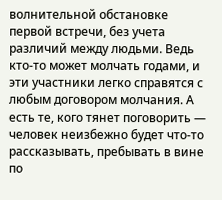волнительной обстановке первой встречи, без учета различий между людьми. Ведь кто-то может молчать годами, и эти участники легко справятся с любым договором молчания. А есть те, кого тянет поговорить — человек неизбежно будет что-то рассказывать, пребывать в вине по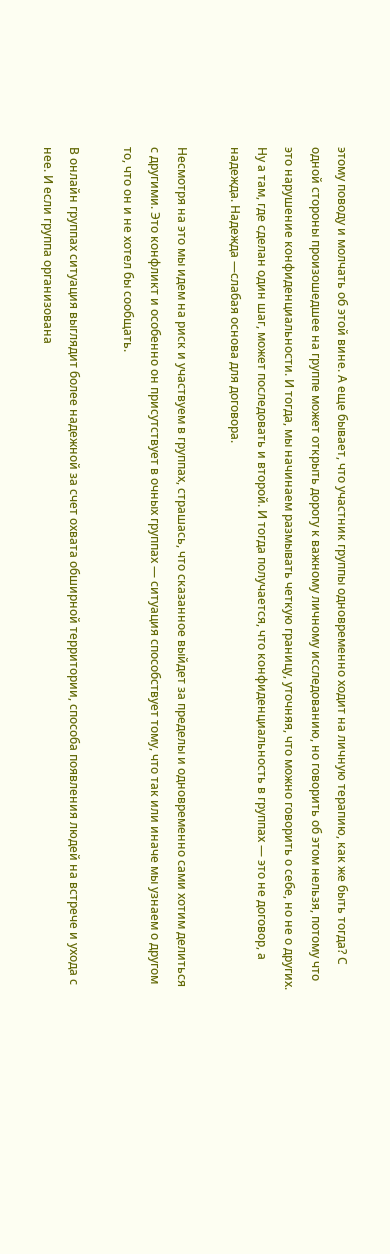этому поводу и молчать об этой вине. А еще бывает, что участник группы одновременно ходит на личную терапию, как же быть тогда? С одной стороны произошедшее на группе может открыть дорогу к важному личному исследованию, но говорить об этом нельзя, потому что это нарушение конфиденциальности. И тогда, мы начинаем размывать четкую границу, уточняя, что можно говорить о себе, но не о других. Ну а там, где сделан один шаг, может последовать и второй. И тогда получается, что конфиденциальность в группах — это не договор, а надежда. Надежда —слабая основа для договора.

Несмотря на это мы идем на риск и участвуем в группах, страшась, что сказанное выйдет за пределы и одновременно сами хотим делиться с другими. Это конфликт и особенно он присутствует в очных группах — ситуация способствует тому, что так или иначе мы узнаем о другом то, что он и не хотел бы сообщать.

В онлайн группах ситуация выглядит более надежной за счет охвата обширной территории, способа появления людей на встрече и ухода с нее. И если группа организована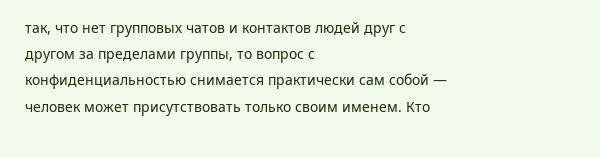так, что нет групповых чатов и контактов людей друг с другом за пределами группы, то вопрос с конфиденциальностью снимается практически сам собой — человек может присутствовать только своим именем. Кто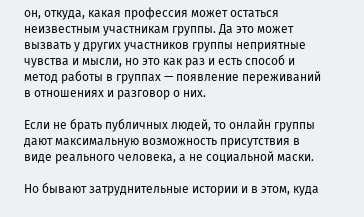он, откуда, какая профессия может остаться неизвестным участникам группы. Да это может вызвать у других участников группы неприятные чувства и мысли, но это как раз и есть способ и метод работы в группах — появление переживаний в отношениях и разговор о них.

Если не брать публичных людей, то онлайн группы дают максимальную возможность присутствия в виде реального человека, а не социальной маски.

Но бывают затруднительные истории и в этом, куда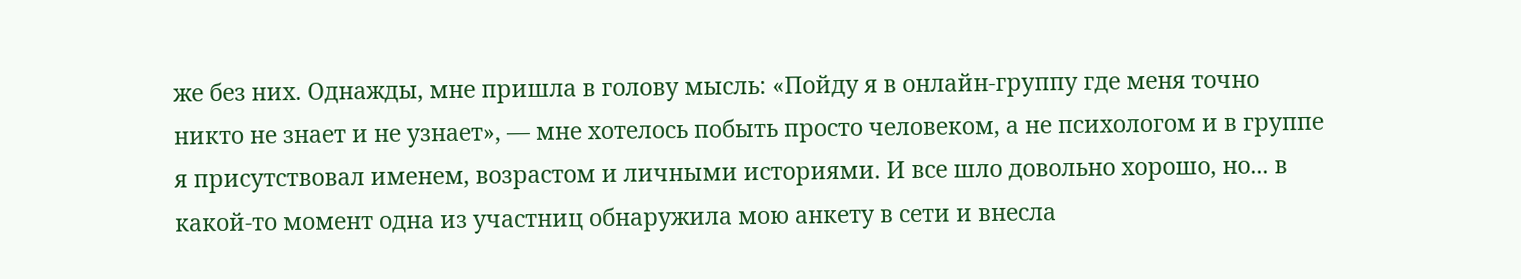же без них. Однажды, мне пришла в голову мысль: «Пойду я в онлайн-группу где меня точно никто не знает и не узнает», — мне хотелось побыть просто человеком, а не психологом и в группе я присутствовал именем, возрастом и личными историями. И все шло довольно хорошо, но... в какой-то момент одна из участниц обнаружила мою анкету в сети и внесла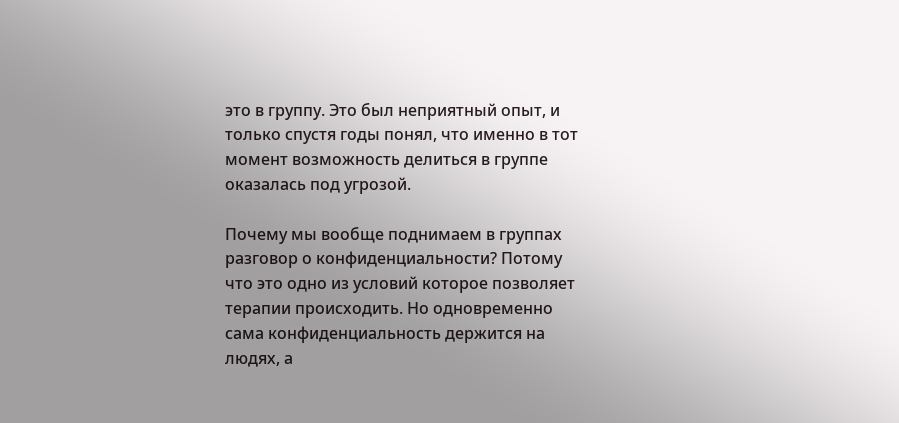это в группу. Это был неприятный опыт, и только спустя годы понял, что именно в тот момент возможность делиться в группе оказалась под угрозой.

Почему мы вообще поднимаем в группах разговор о конфиденциальности? Потому что это одно из условий которое позволяет терапии происходить. Но одновременно сама конфиденциальность держится на людях, а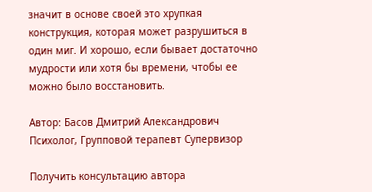значит в основе своей это хрупкая конструкция, которая может разрушиться в один миг. И хорошо, если бывает достаточно мудрости или хотя бы времени, чтобы ее можно было восстановить.

Автор: Басов Дмитрий Александрович
Психолог, Групповой терапевт Супервизор

Получить консультацию автора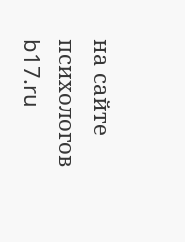на сайте психологов b17.ru